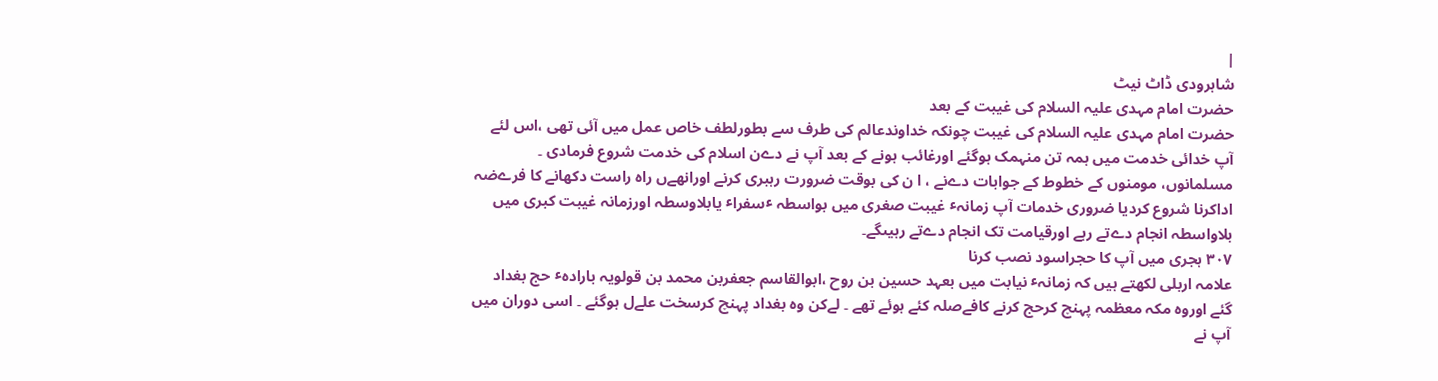|
شاہرودی ڈاٹ نیٹ
حضرت امام مہدی علیہ السلام کی غیبت کے بعد
حضرت امام مہدی علیہ السلام کی غیبت چونکہ خداوندعالم کی طرف سے بطورلطف خاص عمل میں آئی تھی ،اس لئے آپ خدائی خدمت میں ہمہ تن منہمک ہوگئے اورغائب ہونے کے بعد آپ نے دےن اسلام کی خدمت شروع فرمادی ۔ مسلمانوں، مومنوں کے خطوط کے جوابات دےنے ، ا ن کی بوقت ضرورت رہبری کرنے اورانھےں راہ راست دکھانے کا فرےضہ اداکرنا شروع کردیا ضروری خدمات آپ زمانہٴ غیبت صغری میں بواسطہ ٴسفراٴ یابلاوسطہ اورزمانہ غیبت کبری میں بلاواسطہ انجام دےتے رہے اورقیامت تک انجام دےتے رہیںگے۔
۳۰۷ ہجری میں آپ کا حجراسود نصب کرنا
علامہ اربلی لکھتے ہیں کہ زمانہٴ نیابت میں بعہد حسین بن روح ،ابوالقاسم جعفربن محمد بن قولویہ بارادہٴ حج بغداد گئے اوروہ مکہ معظمہ پہنچ کرحج کرنے کافےصلہ کئے ہوئے تھے ۔ لےکن وہ بغداد پہنچ کرسخت علےل ہوگئے ۔ اسی دوران میں آپ نے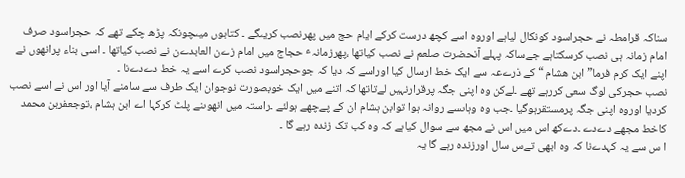سناکہ قرامطہ نے حجراسود کونکال لیاہے اوروہ اسے کچھ درست کرکے ایام حج میں پھرنصب کریںگے ۔ کتابوں میںچونکہ پڑھ چکے تھے کہ حجراسود صرف امام زمانہ ہی نصب کرسکتاہے جےساکہ پہلے آنحضرت صلعم نے نصب کیاتھا ،پھرزمانہٴ حجاج میں امام زےن العابدےن نے نصب کیاتھا ۔ اسی بناء پرانھوں نے اپنے ایک کرم فرما” ابن ھشام “ کے ذرےعہ سے ایک خط ارسال کیا اوراسے کہ دیا کہ جوحجراسود نصب کرے اسے یہ خط دےدےنا ۔
نصب حجرکی لوگ سعی کررہے تھے ۔لےکن وہ اپنی جگہ پرقرارنہیں لےتاتھا کہ اتنے میں ایک خوبصورت نوجوان ایک طرف سے سامنے آیا اور اس نے اسے نصب کردیا اوروہ اپنی جگہ پرمستقرہوگیا ۔جب وہ وہاںسے روانہ ہوا توابن ہشام ان کے پےچھے ہولئے ۔راستہ میں انھوںنے پلٹ کرکہا اے ابن ہشام ،توجعفربن محمد کاخط مجھے دےدے ۔دےکھ اس میں اس نے مجھ سے سوال کیاہے کہ وہ کب تک زندہ رہے گا ۔
ا س سے یہ کہدےنا کہ وہ ابھی تےس سال اورزندہ رہے گا یہ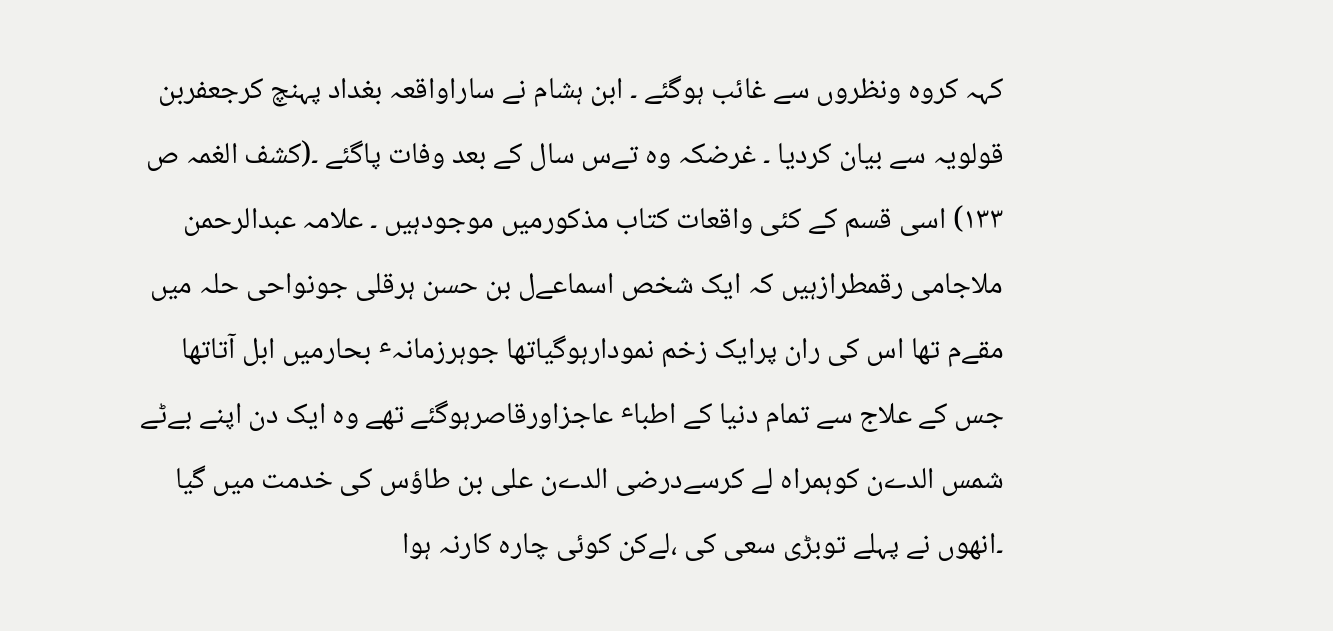کہہ کروہ ونظروں سے غائب ہوگئے ۔ ابن ہشام نے ساراواقعہ بغداد پہنچ کرجعفربن قولویہ سے بیان کردیا ۔ غرضکہ وہ تےس سال کے بعد وفات پاگئے ۔(کشف الغمہ ص ۱۳۳) اسی قسم کے کئی واقعات کتاب مذکورمیں موجودہیں ۔ علامہ عبدالرحمن ملاجامی رقمطرازہیں کہ ایک شخص اسماعےل بن حسن ہرقلی جونواحی حلہ میں مقےم تھا اس کی ران پرایک زخم نمودارہوگیاتھا جوہرزمانہٴ بحارمیں ابل آتاتھا جس کے علاج سے تمام دنیا کے اطباٴ عاجزاورقاصرہوگئے تھے وہ ایک دن اپنے بےٹے شمس الدےن کوہمراہ لے کرسےدرضی الدےن علی بن طاؤس کی خدمت میں گیا ۔انھوں نے پہلے توبڑی سعی کی ،لےکن کوئی چارہ کارنہ ہوا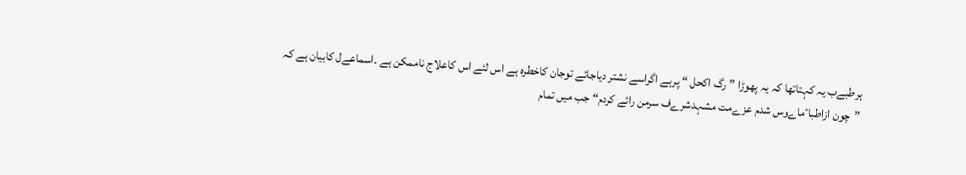ہرطبےب یہ کہتاتھا کہ یہ پھوڑا ”رگ اکحل “ پرہے اگراسے نشتر دیاجائے توجان کاخطرہ ہے اس لئے اس کاعلاج ناممکن ہے ۔اسماعےل کابیان ہے کہ ”چون ازاطباٴماےوس شدم عزےمت مشہدشرےف سرمن رائے کردم“ جب میں تمام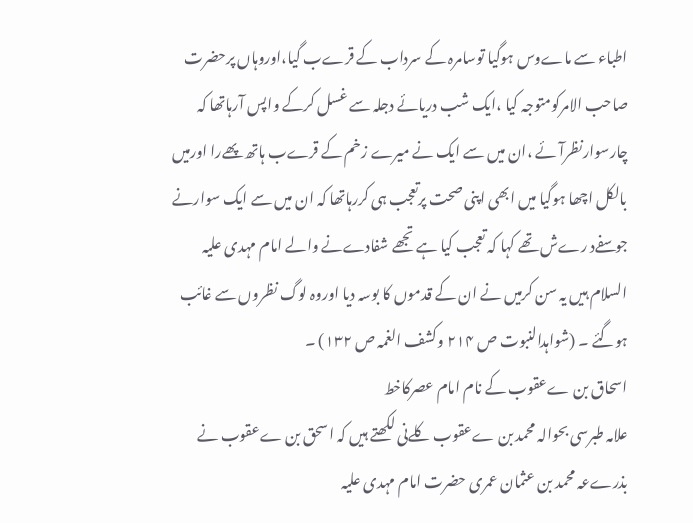اطباء سے ماےوس ہوگیا توسامرہ کے سرداب کے قرےب گیا،اوروہاں پرحضرت صاحب الامرکومتوجہ کیا ،ایک شب دریائے دجلہ سے غسل کرکے واپس آرہاتھا کہ چارسوارنظرآئے ،ان میں سے ایک نے میرے زخم کے قرےب ہاتھ پھےرا اورمیں بالکل اچھا ہوگیا میں ابھی اپنی صحت پرتعجب ہی کررہاتھا کہ ان میں سے ایک سوارنے جوسفےد رےش تھے کہا کہ تعجب کیا ہے تجھے شفادےنے والے امام مہدی علیہ السلام ہیں یہ سن کرمیں نے ان کے قدموں کا بوسہ دیا اوروہ لوگ نظروں سے غائب ہوگئے ۔ (شواہدالنبوت ص ۲۱۴ وکشف الغمہ ص ۱۳۲) ۔
اسحاق بن ےعقوب کے نام امام عصرکاخط
علامہ طبرسی بحوالہ محمد بن ےعقوب کلےنی لکھتے ہیں کہ اسحق بن ےعقوب نے بذرےعہ محمد بن عثمان عمری حضرت امام مہدی علیہ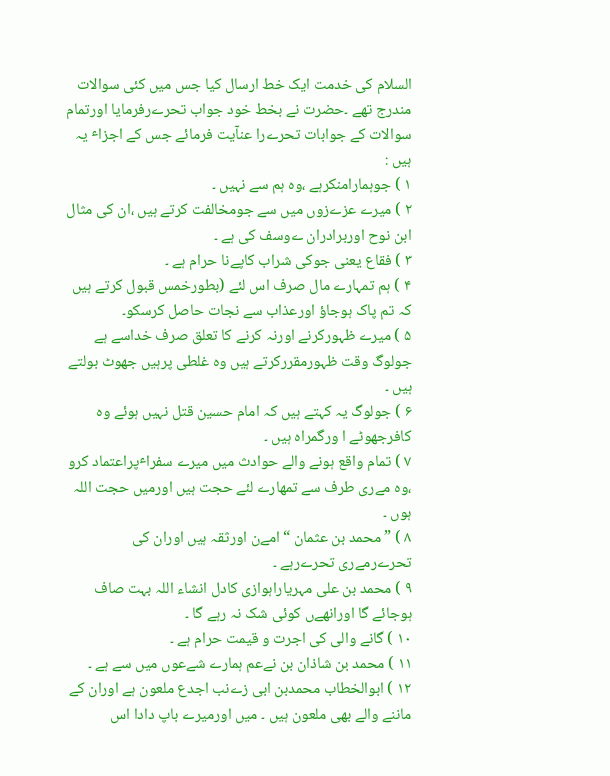السلام کی خدمت ایک خط ارسال کیا جس میں کئی سوالات مندرج تھے ۔حضرت نے بخط خود جواب تحرےرفرمایا اورتمام سوالات کے جوابات تحرےرا عنآیت فرمائے جس کے اجزاٴ یہ ہیں :
۱ ) جوہمارامنکرہے ،وہ ہم سے نہیں ۔
۲ ) میرے عزےزوں میں سے جومخالفت کرتے ہیں ،ان کی مثال ابن نوح اوربرادران ےوسف کی ہے ۔
۳ ) فقاع یعنی جوکی شراب کاپےنا حرام ہے ۔
۴ ) ہم تمہارے مال صرف اس لئے (بطورخمس قبول کرتے ہیں کہ تم پاک ہوجاؤ اورعذاب سے نجات حاصل کرسکو۔
۵ ) میرے ظہورکرنے اورنہ کرنے کا تعلق صرف خداسے ہے جولوگ وقت ظہورمقررکرتے ہیں وہ غلطی پرہیں جھوٹ بولتے ہیں ۔
۶ ) جولوگ یہ کہتے ہیں کہ امام حسین قتل نہیں ہوئے وہ کافرجھوٹے ا ورگمراہ ہیں ۔
۷ ) تمام واقع ہونے والے حوادث میں میرے سفراٴپراعتماد کرو ،وہ مےری طرف سے تمھارے لئے حجت ہیں اورمیں حجت اللہ ہوں ۔
۸ ) ” محمد بن عثمان “ امےن اورثقہ ہیں اوران کی تحرےرمےری تحرےرہے ۔
۹ ) محمد بن علی مہریاراہوازی کادل انشاء اللہ بہت صاف ہوجائے گا اورانھےں کوئی شک نہ رہے گا ۔
۱۰ ) گانے والی کی اجرت و قیمت حرام ہے ۔
۱۱ ) محمد بن شاذان بن نےعم ہمارے شےعوں میں سے ہے ۔
۱۲ ) ابوالخطاب محمدبن ابی زےنب اجدع ملعون ہے اوران کے ماننے والے بھی ملعون ہیں ۔ میں اورمیرے باپ دادا اس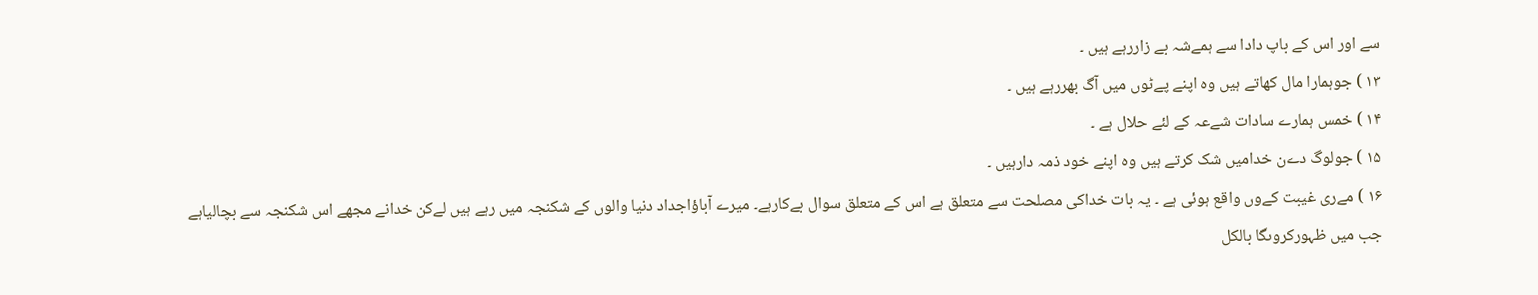سے اور اس کے باپ دادا سے ہمےشہ بے زاررہے ہیں ۔
۱۳ ) جوہمارا مال کھاتے ہیں وہ اپنے پےٹوں میں آگ بھررہے ہیں ۔
۱۴ ) خمس ہمارے سادات شےعہ کے لئے حلال ہے ۔
۱۵ ) جولوگ دےن خدامیں شک کرتے ہیں وہ اپنے خود ذمہ دارہیں ۔
۱۶ ) مےری غیبت کےوں واقع ہوئی ہے ۔ یہ بات خداکی مصلحت سے متعلق ہے اس کے متعلق سوال بےکارہے۔ میرے آباؤاجداد دنیا والوں کے شکنجہ میں رہے ہیں لےکن خدانے مجھے اس شکنجہ سے بچالیاہے جب میں ظہورکروںگا بالکل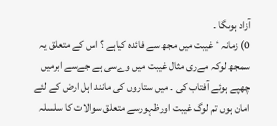آزاد ہوںگا ۔
0) زمانہ ٴ غیبت میں مجھ سے فائدہ کیاہے ؟ اس کے متعلق یہ سمجھ لوکہ مےری مثال غیبت میں وےسی ہے جےسے ابرمیں چھپے ہوئے آفتاب کی ۔ میں ستاروں کی مانند اہل ارض کے لئے امان ہوں تم لوگ غیبت اورظہورسے متعلق سوالات کا سلسلہ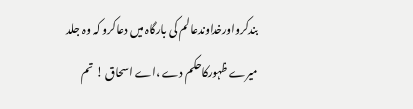بندکرواورخداوندعالم کی بارگاہ میں دعاکرو کہ وہ جلد میرے ظہورکاحکم دے ،اے اسحاق ! تم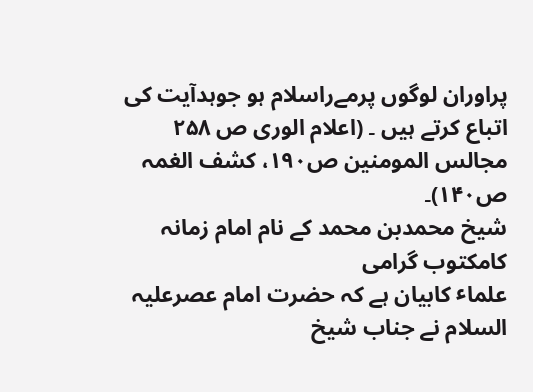پراوران لوگوں پرمےراسلام ہو جوہدآیت کی اتباع کرتے ہیں ۔ (اعلام الوری ص ۲۵۸ مجالس المومنین ص۱۹۰، کشف الغمہ ص۱۴۰)۔
شیخ محمدبن محمد کے نام امام زمانہ کامکتوب گرامی
علماٴ کابیان ہے کہ حضرت امام عصرعلیہ السلام نے جناب شیخ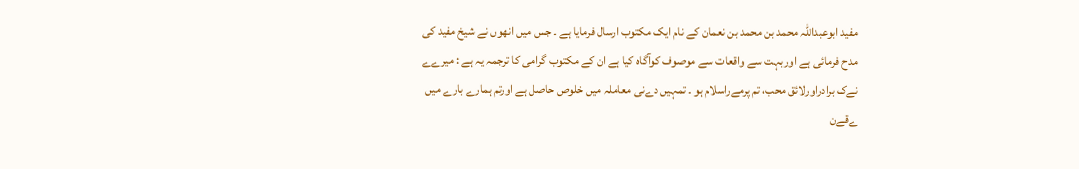مفید ابوعبداللہ محمد بن محمد بن نعمان کے نام ایک مکتوب ارسال فرمایا ہے ۔ جس میں انھوں نے شیخ مفید کی مدح فرمائی ہے اوربہت سے واقعات سے موصوف کوآگاہ کیا ہے ان کے مکتوب گرامی کا ترجمہ یہ ہے : میرےے نےک برادراورلائق محب، تم پرمےراسلام ہو ۔ تمہیں دےنی معاملہ میں خلوص حاصل ہے اورتم ہمارے بارے میں ےقےن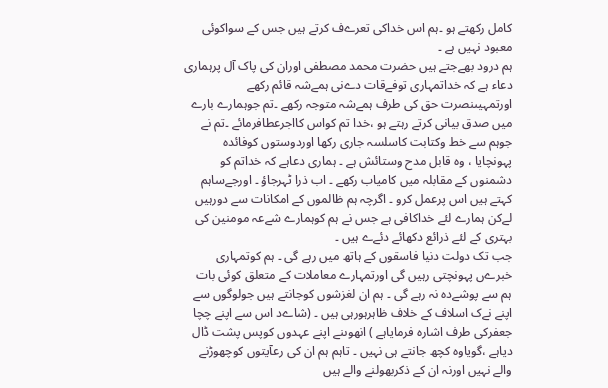کامل رکھتے ہو ۔ہم اس خداکی تعرےف کرتے ہیں جس کے سواکوئی معبود نہیں ہے ۔
ہم درود بھےجتے ہیں حضرت محمد مصطفی اوران کی پاک آل پرہماری دعاء ہے کہ خداتمہاری توفےقات دےنی ہمےشہ قائم رکھے اورتمہیںنصرت حق کی طرف ہمےشہ متوجہ رکھے ۔تم جوہمارے بارے میں صدق بیانی کرتے رہتے ہو ،خدا تم کواس کااجرعطافرمائے ۔تم نے جوہم سے خط وکتابت کاسلسہ جاری رکھا اوردوستوں کوفائدہ پہونچایا ، وہ قابل مدح وستائش ہے ۔ ہماری دعاہے کہ خداتم کو دشمنوں کے مقابلہ میں کامیاب رکھے ۔ اب ذرا ٹہرجاؤ ۔ اورجےساہم کہتے ہیں اس پرعمل کرو ۔ اگرچہ ہم ظالموں کے امکانات سے دورہیں لےکن ہمارے لئے خداکافی ہے جس نے ہم کوہمارے شےعہ مومنین کی بہتری کے لئے ذرائع دکھائے دئےے ہیں ۔
جب تک دولت دنیا فاسقوں کے ہاتھ میں رہے گی ۔ ہم کوتمہاری خبرےں پہونچتی رہیں گی اورتمہارے معاملات کے متعلق کوئی بات ہم سے پوشےدہ نہ رہے گی ۔ ہم ان لغزشوں کوجانتے ہیں جولوگوں سے اپنے نےک اسلاف کے خلاف ظاہرہورہی ہیں ۔ (شاےد اس سے اپنے چچا جعفرکی طرف اشارہ فرمایاہے ) انھوںنے اپنے عہدوں کوپس پشت ڈال دیاہے ،گویاوہ کچھ جانتے ہی نہیں ۔ تاہم ہم ان کی رعآیتوں کوچھوڑنے والے نہیں اورنہ ان کے ذکربھولنے والے ہیں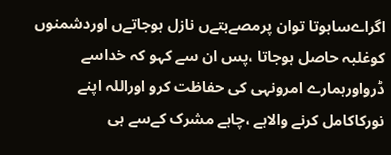اگراےساہوتا توان پرمصےبتےں نازل ہوجاتےں اوردشمنوں کوغلبہ حاصل ہوجاتا ،پس ان سے کہو کہ خداسے ڈرواورہمارے امرونہی کی حفاظت کرو اوراللہ اپنے نورکاکامل کرنے والاہے ،چاہے مشرک کےسے ہی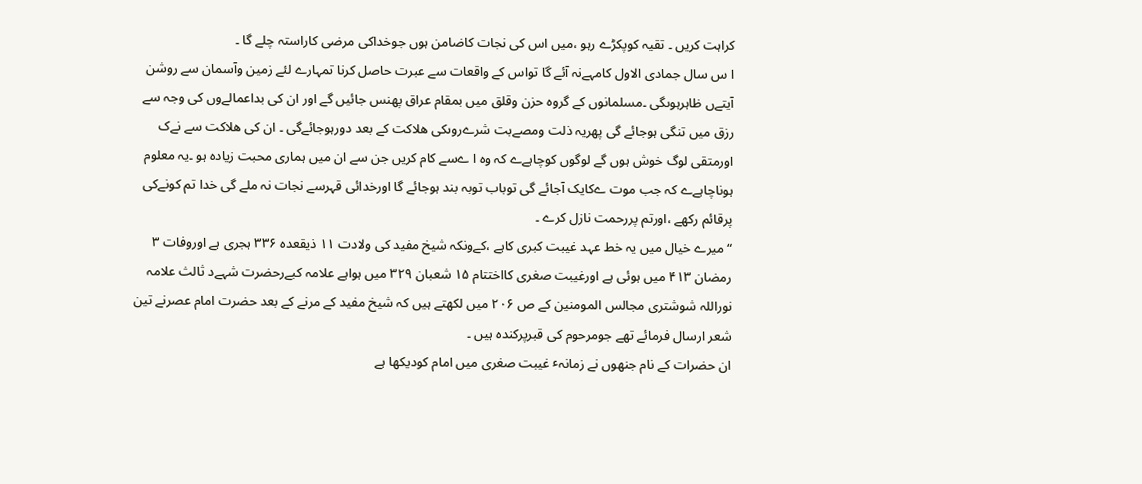کراہت کریں ۔ تقیہ کوپکڑے رہو ،میں اس کی نجات کاضامن ہوں جوخداکی مرضی کاراستہ چلے گا ۔
ا س سال جمادی الاول کامہےنہ آئے گا تواس کے واقعات سے عبرت حاصل کرنا تمہارے لئے زمین وآسمان سے روشن آیتےں ظاہرہوںگی ۔مسلمانوں کے گروہ حزن وقلق میں بمقام عراق پھنس جائیں گے اور ان کی بداعمالےوں کی وجہ سے رزق میں تنگی ہوجائے گی پھریہ ذلت ومصےبت شرےروںکی ھلاکت کے بعد دورہوجائےگی ۔ ان کی ھلاکت سے نےک اورمتقی لوگ خوش ہوں گے لوگوں کوچاہےے کہ وہ ا ےسے کام کریں جن سے ان میں ہماری محبت زیادہ ہو ۔یہ معلوم ہوناچاہےے کہ جب موت ےکایک آجائے گی توباب توبہ بند ہوجائے گا اورخدائی قہرسے نجات نہ ملے گی خدا تم کونےکی پرقائم رکھے ،اورتم پررحمت نازل کرے ۔
“ میرے خیال میں یہ خط عہد غیبت کبری کاہے ،کےونکہ شیخ مفید کی ولادت ۱۱ ذیقعدہ ۳۳۶ ہجری ہے اوروفات ۳ رمضان ۴۱۳ میں ہوئی ہے اورغیبت صغری کااختتام ۱۵ شعبان ۳۲۹ میں ہواہے علامہ کبےرحضرت شہےد ثالث علامہ نوراللہ شوشتری مجالس المومنین کے ص ۲۰۶ میں لکھتے ہیں کہ شیخ مفید کے مرنے کے بعد حضرت امام عصرنے تین شعر ارسال فرمائے تھے جومرحوم کی قبرپرکندہ ہیں ۔
ان حضرات کے نام جنھوں نے زمانہٴ غیبت صغری میں امام کودیکھا ہے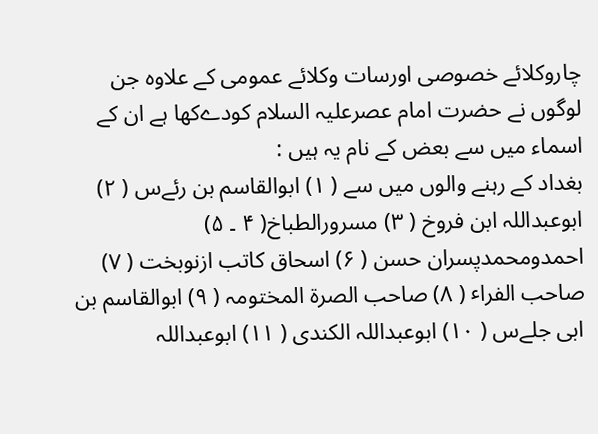چاروکلائے خصوصی اورسات وکلائے عمومی کے علاوہ جن لوگوں نے حضرت امام عصرعلیہ السلام کودےکھا ہے ان کے اسماء میں سے بعض کے نام یہ ہیں :
بغداد کے رہنے والوں میں سے ( ۱) ابوالقاسم بن رئےس ( ۲) ابوعبداللہ ابن فروخ ( ۳) مسرورالطباخ( ۴ ۔ ۵) احمدومحمدپسران حسن ( ۶) اسحاق کاتب ازنوبخت ( ۷) صاحب الفراٴ ( ۸) صاحب الصرة المختومہ ( ۹) ابوالقاسم بن ابی جلےس ( ۱۰) ابوعبداللہ الکندی ( ۱۱) ابوعبداللہ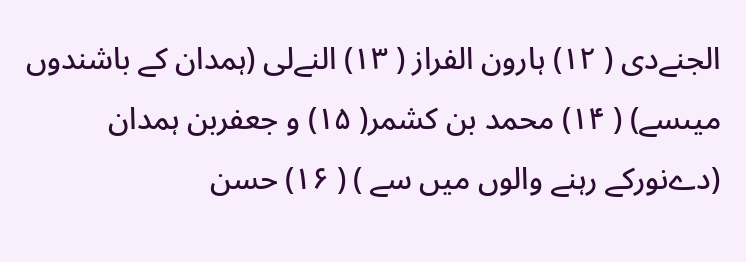الجنےدی ( ۱۲) ہارون الفراز ( ۱۳) النےلی (ہمدان کے باشندوں میںسے) ( ۱۴) محمد بن کشمر( ۱۵) و جعفربن ہمدان (دےنورکے رہنے والوں میں سے ) ( ۱۶) حسن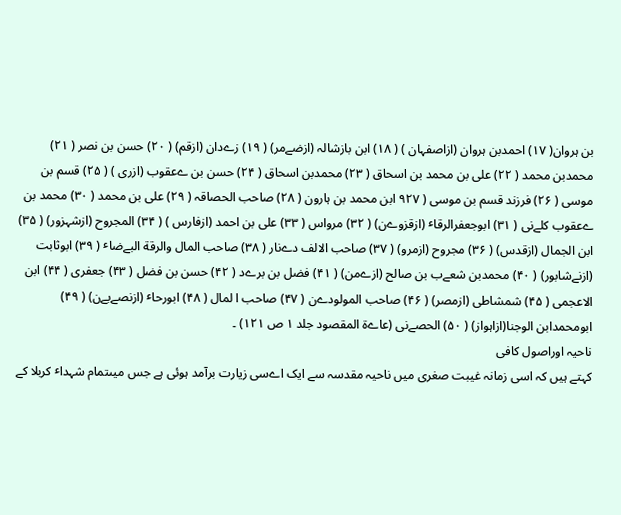بن ہروان( ۱۷) احمدبن ہروان (ازاصفہان ) ( ۱۸) ابن بازشالہ (ازضےمر) ( ۱۹) زےدان (ازقم) ( ۲۰) حسن بن نصر ( ۲۱) محمدبن محمد ( ۲۲) علی بن محمد بن اسحاق ( ۲۳) محمدبن اسحاق ( ۲۴) حسن بن ےعقوب (ازری ) ( ۲۵) قسم بن موسی ( ۲۶) فرزند قسم بن موسی ( ۹۲۷ ابن محمد بن ہارون ( ۲۸) صاحب الحصاقہ ( ۲۹) علی بن محمد ( ۳۰) محمد بن ےعقوب کلےنی ( ۳۱) ابوجعفرالرقاٴ (ازقزوےن) ( ۳۲) مرواس ( ۳۳) علی بن احمد (ازفارس ) ( ۳۴) المجروح (ازشہزور) ( ۳۵) ابن الجمال (ازقدس) ( ۳۶) مجروح (ازمرو) ( ۳۷) صاحب الالف دےنار ( ۳۸) صاحب المال والرقة البےضاٴ ( ۳۹) ابوثابت (ازنےشابور) ( ۴۰) محمدبن شعےب بن صالح (ازےمن) ( ۴۱) فضل بن برےد ( ۴۲) حسن بن فضل ( ۴۳) جعفری ( ۴۴) ابن الاعجمی ( ۴۵) شمشاطی (ازمصر) ( ۴۶) صاحب المولودےن ( ۴۷) صاحب ا لمال ( ۴۸) ابورحاٴ (ازنصےبےن) ( ۴۹) ابومحمدابن الوجنا(ازاہواز) ( ۵۰) الحصےنی (عاےة المقصود جلد ۱ ص ۱۲۱) ۔
ناحیہ اوراصول کافی
کہتے ہیں کہ اسی زمانہ غیبت صغری میں ناحیہ مقدسہ سے ایک اےسی زیارت برآمد ہوئی ہے جس میںتمام شہداٴ کربلا کے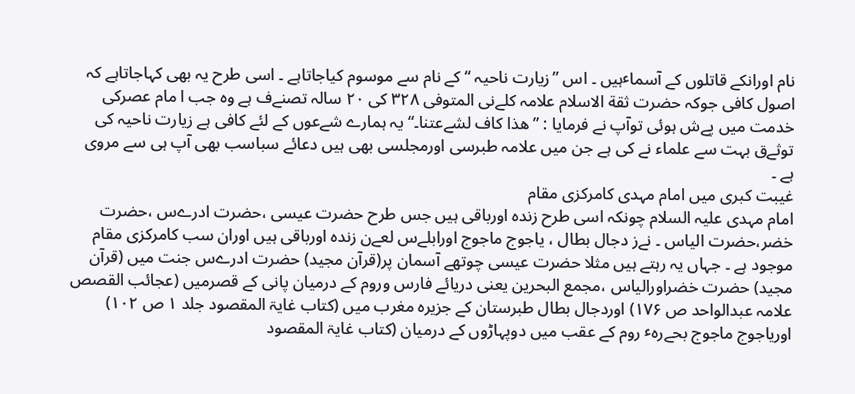نام اورانکے قاتلوں کے آسماٴہیں ۔ اس ”زیارت ناحیہ “ کے نام سے موسوم کیاجاتاہے ۔ اسی طرح یہ بھی کہاجاتاہے کہ اصول کافی جوکہ حضرت ثقة الاسلام علامہ کلےنی المتوفی ۳۲۸ کی ۲۰ سالہ تصنےف ہے وہ جب ا مام عصرکی خدمت میں پےش ہوئی توآپ نے فرمایا : ” ھذا کاف لشےعتنا۔“ یہ ہمارے شےعوں کے لئے کافی ہے زیارت ناحیہ کی توثےق بہت سے علماء نے کی ہے جن میں علامہ طبرسی اورمجلسی بھی ہیں دعائے سباسب بھی آپ ہی سے مروی ہے ۔
غیبت کبری میں امام مہدی کامرکزی مقام
امام مہدی علیہ السلام چونکہ اسی طرح زندہ اورباقی ہیں جس طرح حضرت عیسی ،حضرت ادرےس ،حضرت خضر،حضرت الیاس ۔ نےز دجال بطال ، یاجوج ماجوج اورابلےس لعےن زندہ اورباقی ہیں اوران سب کامرکزی مقام موجود ہے ۔ جہاں یہ رہتے ہیں مثلا حضرت عیسی چوتھے آسمان پر(قرآن مجید) حضرت ادرےس جنت میں (قرآن مجید) حضرت خضراورالیاس ،مجمع البحرین یعنی دریائے فارس وروم کے درمیان پانی کے قصرمیں (عجائب القصص علامہ عبدالواحد ص ۱۷۶) اوردجال بطال طبرستان کے جزیرہ مغرب میں (کتاب غایۃ المقصود جلد ۱ ص ۱۰۲) اوریاجوج ماجوج بحےرہٴ روم کے عقب میں دوپہاڑوں کے درمیان (کتاب غایۃ المقصود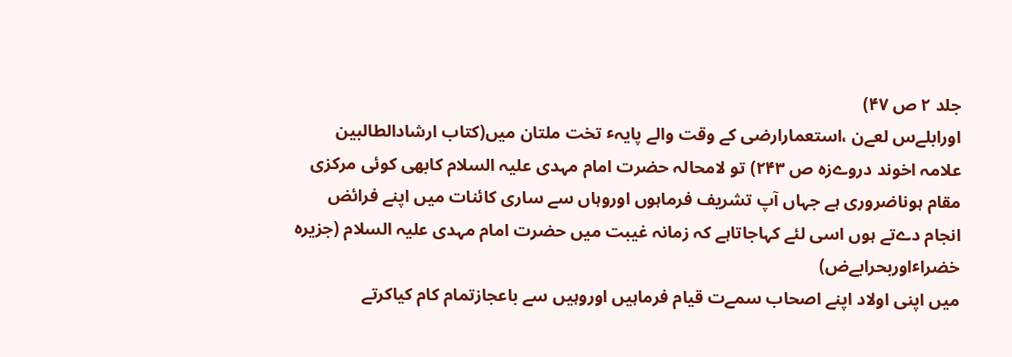جلد ۲ ص ۴۷)
اورابلےس لعےن ،استعمارارضی کے وقت والے پایہٴ تخت ملتان میں(کتاب ارشادالطالبین علامہ اخوند دروےزہ ص ۲۴۳) تو لامحالہ حضرت امام مہدی علیہ السلام کابھی کوئی مرکزی مقام ہوناضروری ہے جہاں آپ تشریف فرماہوں اوروہاں سے ساری کائنات میں اپنے فرائض انجام دےتے ہوں اسی لئے کہاجاتاہے کہ زمانہ غیبت میں حضرت امام مہدی علیہ السلام (جزیرہ خضراٴاوربحرابےض)
میں اپنی اولاد اپنے اصحاب سمےت قیام فرماہیں اوروہیں سے باعجازتمام کام کیاکرتے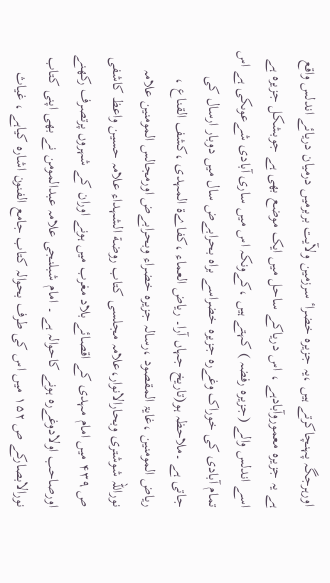اورہرجگہ پہنچاکرتے ہیں ،یہ جزیرہ خضراٴ سرزمین ولآیت بربرمیں درمیان دریائے اندلس واقع ہے یہ جزیرہ معموروآبادہے ، اس دریاکے ساحل میں ایک موضع بھی ہے جوبشکل جزیرہ ہے اسے اندلس والے (جزیرہ رفضہ ) کہتے ہیں ،کےونکہ اس میں ساری آبادی شےعوںکی ہے اس تمام آبادی کی خوراک وغےرہ جزیرہ خضراسے براہ بحرابےض سال میں دوبار ارسال کی جاتی ہے ۔ملاحظہ ہو(تاریخ جہاں آرا۔ ریاض العماء ،کفاےة المہدی ،کشف القناع ، ریاض المومنین ،غایۃ المقصود ،رسالہ جزیرہ خضراء وبحرابےض اورمجالس المومنین علامہ نوراللہ شوشتری وبحارالانوار،علامہ مجلسی کتاب روضة الشہداء علامہ حسین واعظ کاشفی ص ۴۳۹ میں امام مہدی کے اقصائے بلاد مغرب میں ہونے اوران کے شہروں پرتصرف رکھنے اورصاحب اولادوغےرہ ہونے کاحوالہ ہے ۔ امام شبلنجی علامہ عبدالمومن نے بھی اپنی کتاب نورالابصارکے ص ۱۵۲ میں اس کی طرف بحوالہ کتاب جامع الفنون اشارہ کیاہے ، غیاث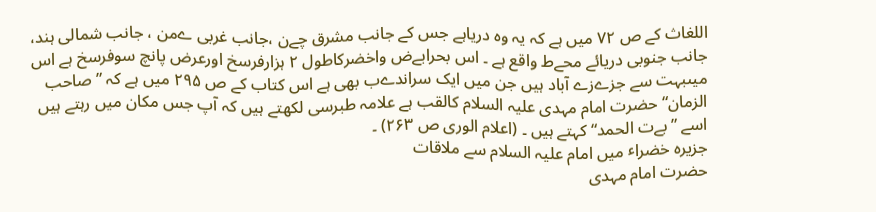اللغاث کے ص ۷۲ میں ہے کہ یہ وہ دریاہے جس کے جانب مشرق چےن ،جانب غربی ےمن ، جانب شمالی ہند، جانب جنوبی دریائے محےط واقع ہے ۔ اس بحرابےض واخضرکاطول ۲ ہزارفرسخ اورعرض پانچ سوفرسخ ہے اس میںبہت سے جزےزے آباد ہیں جن میں ایک سراندےب بھی ہے اس کتاب کے ص ۲۹۵ میں ہے کہ ”صاحب الزمان“ حضرت امام مہدی علیہ السلام کالقب ہے علامہ طبرسی لکھتے ہیں کہ آپ جس مکان میں رہتے ہیں اسے ”بےت الحمد“ کہتے ہیں ۔ (اعلام الوری ص ۲۶۳) ۔
جزیرہ خضراٴ میں امام علیہ السلام سے ملاقات
حضرت امام مہدی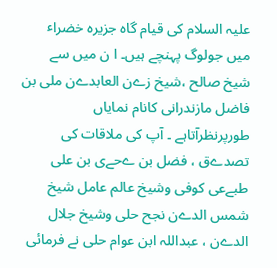علیہ السلام کی قیام گاہ جزیرہ خضراٴ میں جولوگ پہنچے ہیں۔ ا ن میں سے شیخ صالح ،شیخ زےن العابدےن ملی بن فاضل مازندرانی کانام نمایاں طورپرنظرآتاہے ۔ آپ کی ملاقات کی تصدےق ، فضل بن ےحےی بن علی طبےعی کوفی وشیخ عالم عامل شیخ شمس الدےن نجح حلی وشیخ جلال الدےن ، عبداللہ ابن عوام حلی نے فرمائی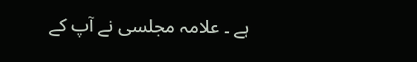ہے ۔ علامہ مجلسی نے آپ کے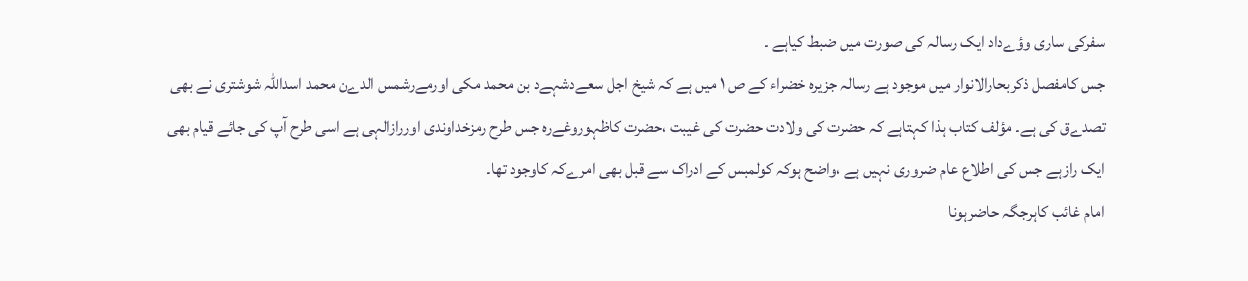سفرکی ساری وؤےداد ایک رسالہ کی صورت میں ضبط کیاہے ۔
جس کامفصل ذکربحارالانوار میں موجود ہے رسالہ جزیرہ خضراء کے ص ۱ میں ہے کہ شیخ اجل سعےدشہےد بن محمد مکی اورمےرشمس الدےن محمد اسداللہ شوشتری نے بھی تصدےق کی ہے۔ مؤلف کتاب ہذا کہتاہے کہ حضرت کی ولادت حضرت کی غیبت ،حضرت کاظہوروغےرہ جس طرح رمزخداوندی اوررازالہی ہے اسی طرح آپ کی جائے قیام بھی ایک رازہے جس کی اطلاع عام ضروری نہیں ہے ،واضح ہوکہ کولمبس کے ادراک سے قبل بھی امرےکہ کاوجود تھا۔
امام غائب کاہرجگہ حاضرہونا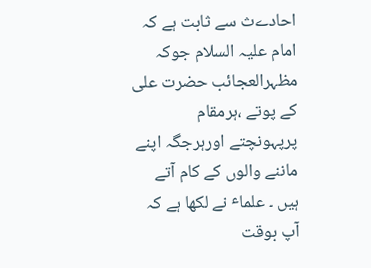احادےث سے ثابت ہے کہ امام علیہ السلام جوکہ مظہرالعجائب حضرت علی کے پوتے ،ہرمقام پرپہونچتے اورہرجگہ اپنے ماننے والوں کے کام آتے ہیں ۔ علماٴ نے لکھا ہے کہ آپ بوقت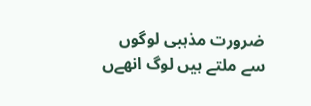ضرورت مذہبی لوگوں سے ملتے ہیں لوگ انھےں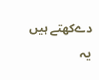دےکھتے ہیں یہ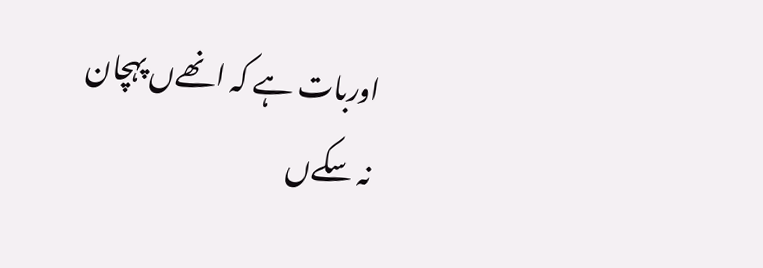اوربات ہے کہ انھےں پہچان نہ سکےں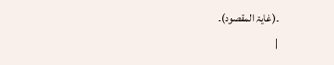۔(غایۃ المقصود)۔
|